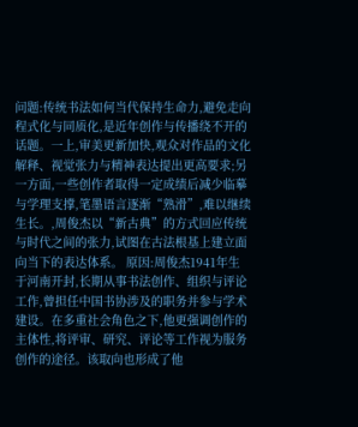问题:传统书法如何当代保持生命力,避免走向程式化与同质化,是近年创作与传播绕不开的话题。一上,审美更新加快,观众对作品的文化解释、视觉张力与精神表达提出更高要求;另一方面,一些创作者取得一定成绩后减少临摹与学理支撑,笔墨语言逐渐“熟滑”,难以继续生长。,周俊杰以“新古典”的方式回应传统与时代之间的张力,试图在古法根基上建立面向当下的表达体系。 原因:周俊杰1941年生于河南开封,长期从事书法创作、组织与评论工作,曾担任中国书协涉及的职务并参与学术建设。在多重社会角色之下,他更强调创作的主体性,将评审、研究、评论等工作视为服务创作的途径。该取向也形成了他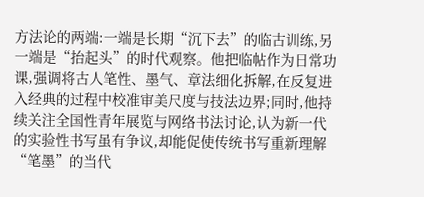方法论的两端:一端是长期“沉下去”的临古训练,另一端是“抬起头”的时代观察。他把临帖作为日常功课,强调将古人笔性、墨气、章法细化拆解,在反复进入经典的过程中校准审美尺度与技法边界;同时,他持续关注全国性青年展览与网络书法讨论,认为新一代的实验性书写虽有争议,却能促使传统书写重新理解“笔墨”的当代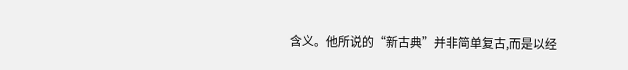含义。他所说的“新古典”并非简单复古,而是以经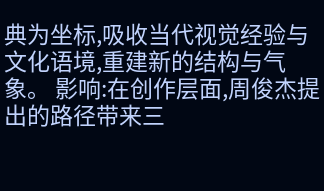典为坐标,吸收当代视觉经验与文化语境,重建新的结构与气象。 影响:在创作层面,周俊杰提出的路径带来三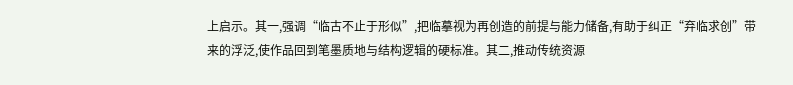上启示。其一,强调“临古不止于形似”,把临摹视为再创造的前提与能力储备,有助于纠正“弃临求创”带来的浮泛,使作品回到笔墨质地与结构逻辑的硬标准。其二,推动传统资源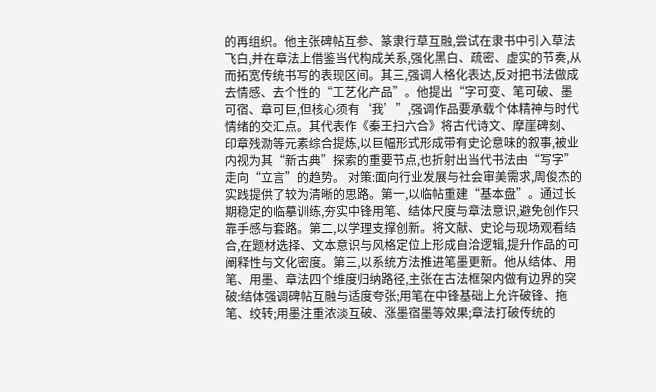的再组织。他主张碑帖互参、篆隶行草互融,尝试在隶书中引入草法飞白,并在章法上借鉴当代构成关系,强化黑白、疏密、虚实的节奏,从而拓宽传统书写的表现区间。其三,强调人格化表达,反对把书法做成去情感、去个性的“工艺化产品”。他提出“字可变、笔可破、墨可宿、章可巨,但核心须有‘我’”,强调作品要承载个体精神与时代情绪的交汇点。其代表作《秦王扫六合》将古代诗文、摩崖碑刻、印章残泐等元素综合提炼,以巨幅形式形成带有史论意味的叙事,被业内视为其“新古典”探索的重要节点,也折射出当代书法由“写字”走向“立言”的趋势。 对策:面向行业发展与社会审美需求,周俊杰的实践提供了较为清晰的思路。第一,以临帖重建“基本盘”。通过长期稳定的临摹训练,夯实中锋用笔、结体尺度与章法意识,避免创作只靠手感与套路。第二,以学理支撑创新。将文献、史论与现场观看结合,在题材选择、文本意识与风格定位上形成自洽逻辑,提升作品的可阐释性与文化密度。第三,以系统方法推进笔墨更新。他从结体、用笔、用墨、章法四个维度归纳路径,主张在古法框架内做有边界的突破:结体强调碑帖互融与适度夸张;用笔在中锋基础上允许破锋、拖笔、绞转;用墨注重浓淡互破、涨墨宿墨等效果;章法打破传统的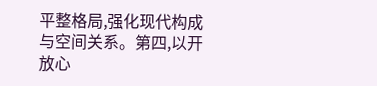平整格局,强化现代构成与空间关系。第四,以开放心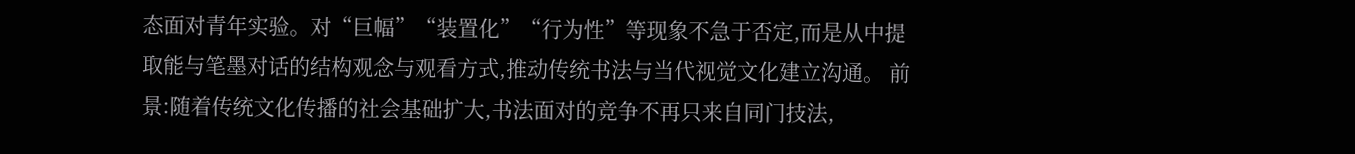态面对青年实验。对“巨幅”“装置化”“行为性”等现象不急于否定,而是从中提取能与笔墨对话的结构观念与观看方式,推动传统书法与当代视觉文化建立沟通。 前景:随着传统文化传播的社会基础扩大,书法面对的竞争不再只来自同门技法,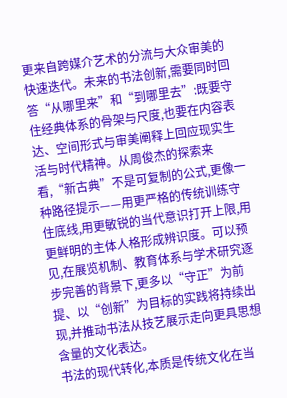更来自跨媒介艺术的分流与大众审美的快速迭代。未来的书法创新,需要同时回答“从哪里来”和“到哪里去”:既要守住经典体系的骨架与尺度,也要在内容表达、空间形式与审美阐释上回应现实生活与时代精神。从周俊杰的探索来看,“新古典”不是可复制的公式,更像一种路径提示——用更严格的传统训练守住底线,用更敏锐的当代意识打开上限,用更鲜明的主体人格形成辨识度。可以预见,在展览机制、教育体系与学术研究逐步完善的背景下,更多以“守正”为前提、以“创新”为目标的实践将持续出现,并推动书法从技艺展示走向更具思想含量的文化表达。
书法的现代转化,本质是传统文化在当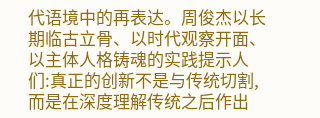代语境中的再表达。周俊杰以长期临古立骨、以时代观察开面、以主体人格铸魂的实践提示人们:真正的创新不是与传统切割,而是在深度理解传统之后作出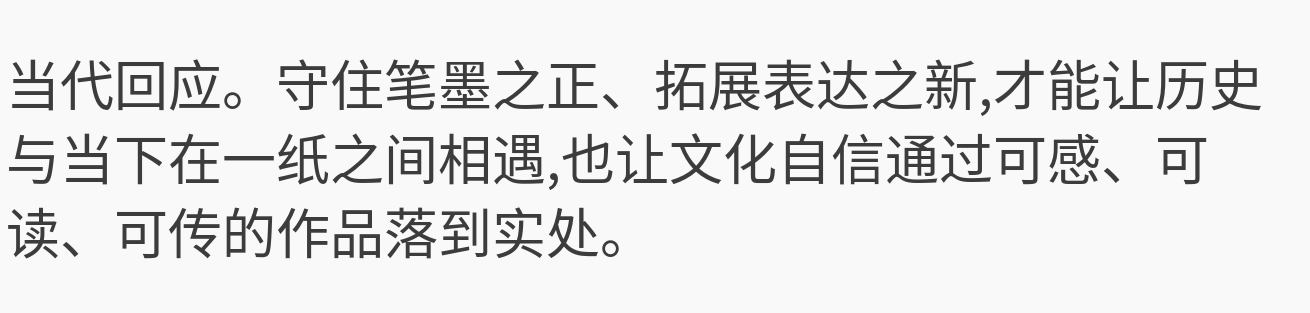当代回应。守住笔墨之正、拓展表达之新,才能让历史与当下在一纸之间相遇,也让文化自信通过可感、可读、可传的作品落到实处。